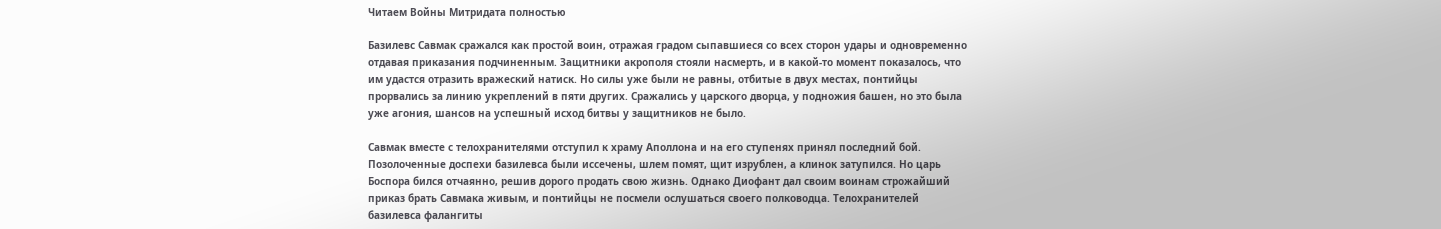Читаем Войны Митридата полностью

Базилевс Савмак сражался как простой воин, отражая градом сыпавшиеся со всех сторон удары и одновременно отдавая приказания подчиненным. Защитники акрополя стояли насмерть, и в какой-то момент показалось, что им удастся отразить вражеский натиск. Но силы уже были не равны, отбитые в двух местах, понтийцы прорвались за линию укреплений в пяти других. Сражались у царского дворца, у подножия башен, но это была уже агония, шансов на успешный исход битвы у защитников не было.

Савмак вместе с телохранителями отступил к храму Аполлона и на его ступенях принял последний бой. Позолоченные доспехи базилевса были иссечены, шлем помят, щит изрублен, а клинок затупился. Но царь Боспора бился отчаянно, решив дорого продать свою жизнь. Однако Диофант дал своим воинам строжайший приказ брать Савмака живым, и понтийцы не посмели ослушаться своего полководца. Телохранителей базилевса фалангиты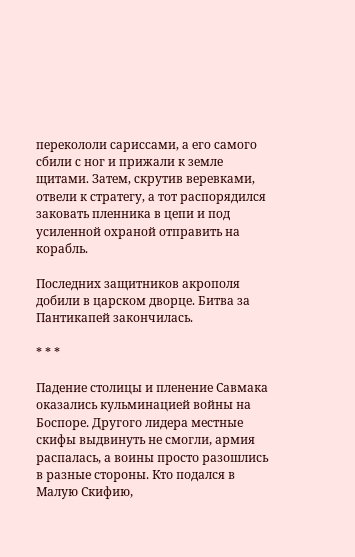перекололи сариссами, а его самого сбили с ног и прижали к земле щитами. Затем, скрутив веревками, отвели к стратегу, а тот распорядился заковать пленника в цепи и под усиленной охраной отправить на корабль.

Последних защитников акрополя добили в царском дворце. Битва за Пантикапей закончилась.

* * *

Падение столицы и пленение Савмака оказались кульминацией войны на Боспоре. Другого лидера местные скифы выдвинуть не смогли, армия распалась, а воины просто разошлись в разные стороны. Кто подался в Малую Скифию,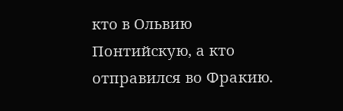кто в Ольвию Понтийскую, а кто отправился во Фракию.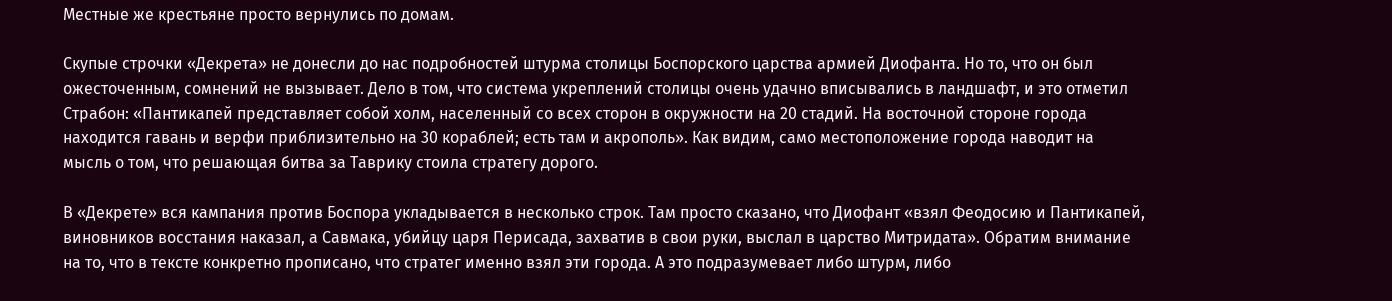Местные же крестьяне просто вернулись по домам.

Скупые строчки «Декрета» не донесли до нас подробностей штурма столицы Боспорского царства армией Диофанта. Но то, что он был ожесточенным, сомнений не вызывает. Дело в том, что система укреплений столицы очень удачно вписывались в ландшафт, и это отметил Страбон: «Пантикапей представляет собой холм, населенный со всех сторон в окружности на 20 стадий. На восточной стороне города находится гавань и верфи приблизительно на 30 кораблей; есть там и акрополь». Как видим, само местоположение города наводит на мысль о том, что решающая битва за Таврику стоила стратегу дорого.

В «Декрете» вся кампания против Боспора укладывается в несколько строк. Там просто сказано, что Диофант «взял Феодосию и Пантикапей, виновников восстания наказал, а Савмака, убийцу царя Перисада, захватив в свои руки, выслал в царство Митридата». Обратим внимание на то, что в тексте конкретно прописано, что стратег именно взял эти города. А это подразумевает либо штурм, либо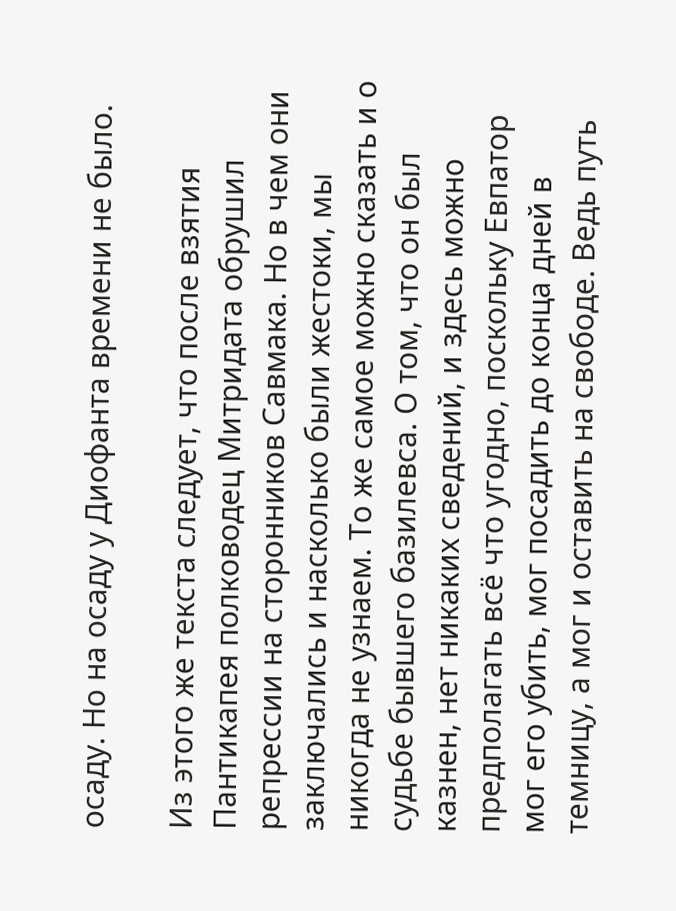осаду. Но на осаду у Диофанта времени не было.

Из этого же текста следует, что после взятия Пантикапея полководец Митридата обрушил репрессии на сторонников Савмака. Но в чем они заключались и насколько были жестоки, мы никогда не узнаем. То же самое можно сказать и о судьбе бывшего базилевса. О том, что он был казнен, нет никаких сведений, и здесь можно предполагать всё что угодно, поскольку Евпатор мог его убить, мог посадить до конца дней в темницу, а мог и оставить на свободе. Ведь путь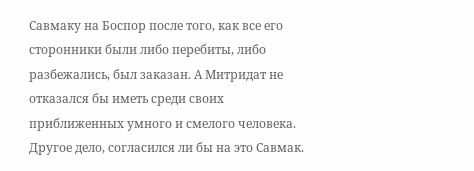Савмаку на Боспор после того, как все его сторонники были либо перебиты, либо разбежались, был заказан. А Митридат не отказался бы иметь среди своих приближенных умного и смелого человека. Другое дело, согласился ли бы на это Савмак.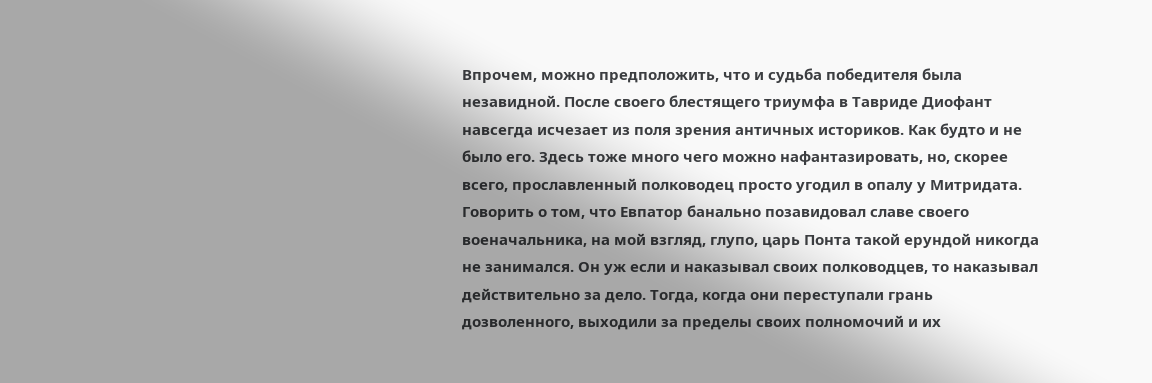Впрочем, можно предположить, что и судьба победителя была незавидной. После своего блестящего триумфа в Тавриде Диофант навсегда исчезает из поля зрения античных историков. Как будто и не было его. Здесь тоже много чего можно нафантазировать, но, скорее всего, прославленный полководец просто угодил в опалу у Митридата. Говорить о том, что Евпатор банально позавидовал славе своего военачальника, на мой взгляд, глупо, царь Понта такой ерундой никогда не занимался. Он уж если и наказывал своих полководцев, то наказывал действительно за дело. Тогда, когда они переступали грань дозволенного, выходили за пределы своих полномочий и их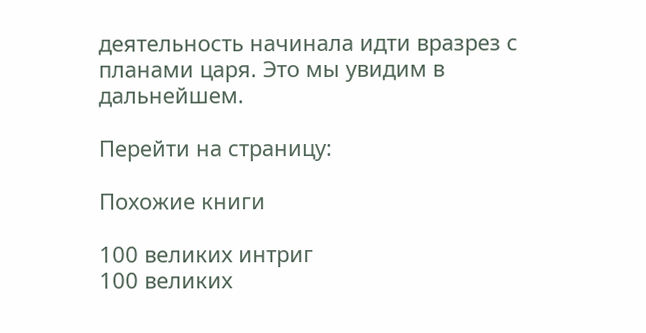деятельность начинала идти вразрез с планами царя. Это мы увидим в дальнейшем.

Перейти на страницу:

Похожие книги

100 великих интриг
100 великих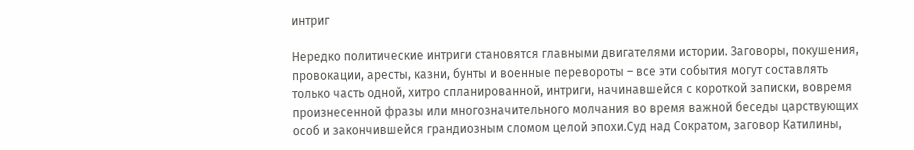интриг

Нередко политические интриги становятся главными двигателями истории. Заговоры, покушения, провокации, аресты, казни, бунты и военные перевороты – все эти события могут составлять только часть одной, хитро спланированной, интриги, начинавшейся с короткой записки, вовремя произнесенной фразы или многозначительного молчания во время важной беседы царствующих особ и закончившейся грандиозным сломом целой эпохи.Суд над Сократом, заговор Катилины,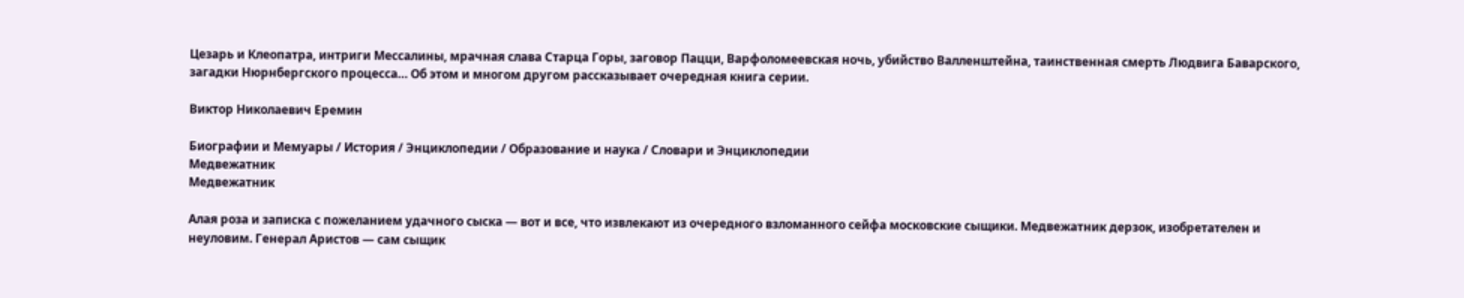Цезарь и Клеопатра, интриги Мессалины, мрачная слава Старца Горы, заговор Пацци, Варфоломеевская ночь, убийство Валленштейна, таинственная смерть Людвига Баварского, загадки Нюрнбергского процесса… Об этом и многом другом рассказывает очередная книга серии.

Виктор Николаевич Еремин

Биографии и Мемуары / История / Энциклопедии / Образование и наука / Словари и Энциклопедии
Медвежатник
Медвежатник

Алая роза и записка с пожеланием удачного сыска — вот и все, что извлекают из очередного взломанного сейфа московские сыщики. Медвежатник дерзок, изобретателен и неуловим. Генерал Аристов — сам сыщик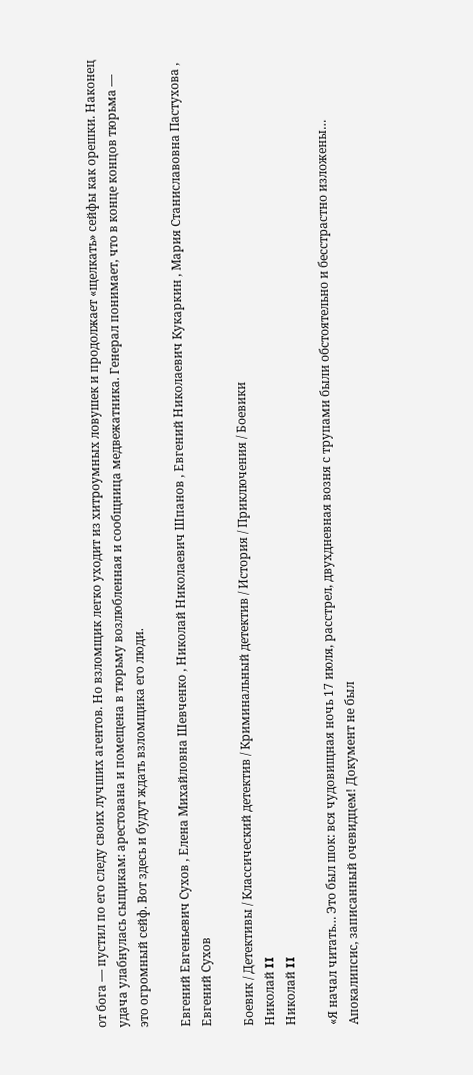от бога — пустил по его следу своих лучших агентов. Но взломщик легко уходит из хитроумных ловушек и продолжает «щелкать» сейфы как орешки. Наконец удача улабнулась сыщикам: арестована и помещена в тюрьму возлюбленная и сообщница медвежатника. Генерал понимает, что в конце концов тюрьма — это огромный сейф. Вот здесь и будут ждать взломщика его люди.

Евгений Евгеньевич Сухов , Елена Михайловна Шевченко , Николай Николаевич Шпанов , Евгений Николаевич Кукаркин , Мария Станиславовна Пастухова , Евгений Сухов

Боевик / Детективы / Классический детектив / Криминальный детектив / История / Приключения / Боевики
Николай II
Николай II

«Я начал читать… Это был шок: вся чудовищная ночь 17 июля, расстрел, двухдневная возня с трупами были обстоятельно и бесстрастно изложены… Апокалипсис, записанный очевидцем! Документ не был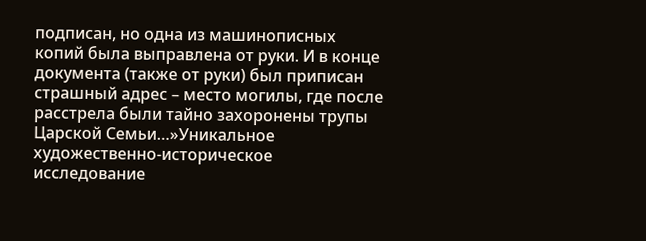подписан, но одна из машинописных копий была выправлена от руки. И в конце документа (также от руки) был приписан страшный адрес – место могилы, где после расстрела были тайно захоронены трупы Царской Семьи…»Уникальное художественно-историческое исследование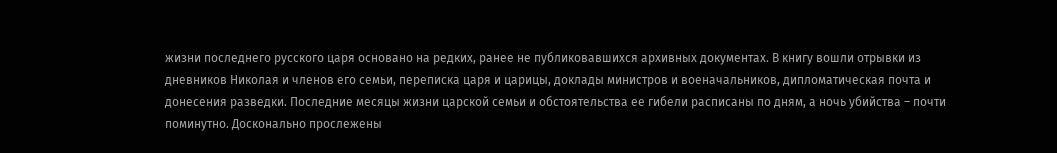жизни последнего русского царя основано на редких, ранее не публиковавшихся архивных документах. В книгу вошли отрывки из дневников Николая и членов его семьи, переписка царя и царицы, доклады министров и военачальников, дипломатическая почта и донесения разведки. Последние месяцы жизни царской семьи и обстоятельства ее гибели расписаны по дням, а ночь убийства – почти поминутно. Досконально прослежены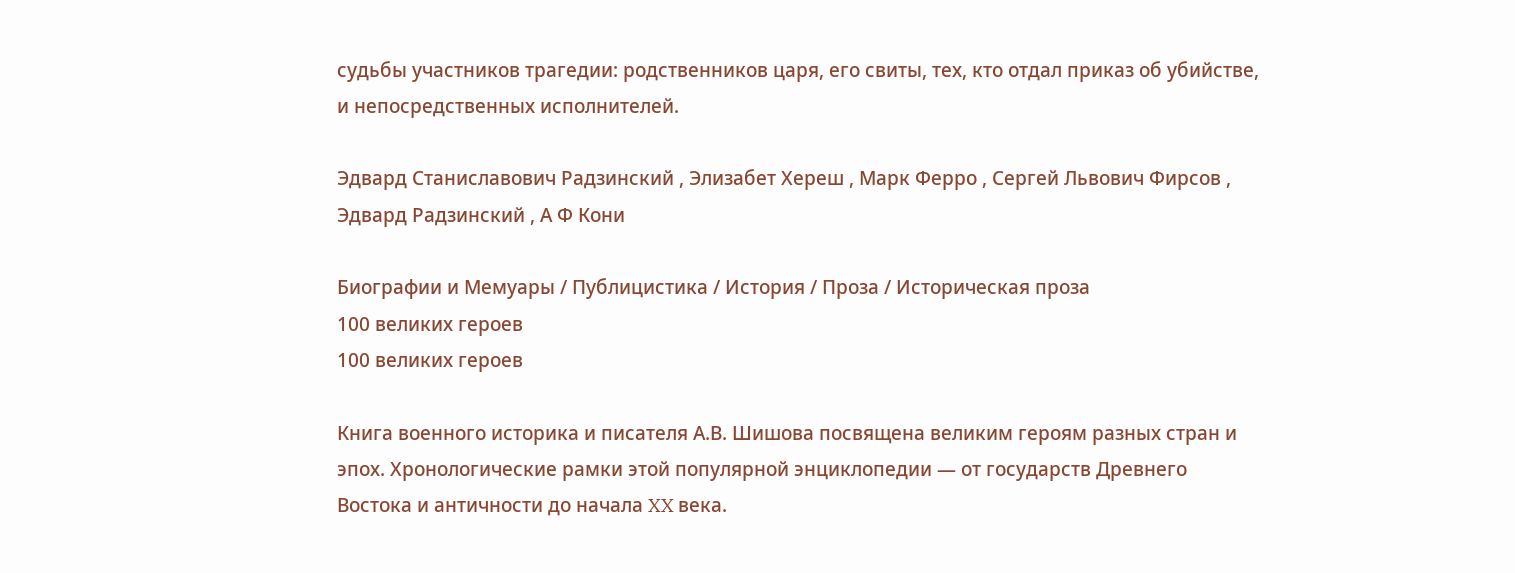судьбы участников трагедии: родственников царя, его свиты, тех, кто отдал приказ об убийстве, и непосредственных исполнителей.

Эдвард Станиславович Радзинский , Элизабет Хереш , Марк Ферро , Сергей Львович Фирсов , Эдвард Радзинский , А Ф Кони

Биографии и Мемуары / Публицистика / История / Проза / Историческая проза
100 великих героев
100 великих героев

Книга военного историка и писателя А.В. Шишова посвящена великим героям разных стран и эпох. Хронологические рамки этой популярной энциклопедии — от государств Древнего Востока и античности до начала XX века.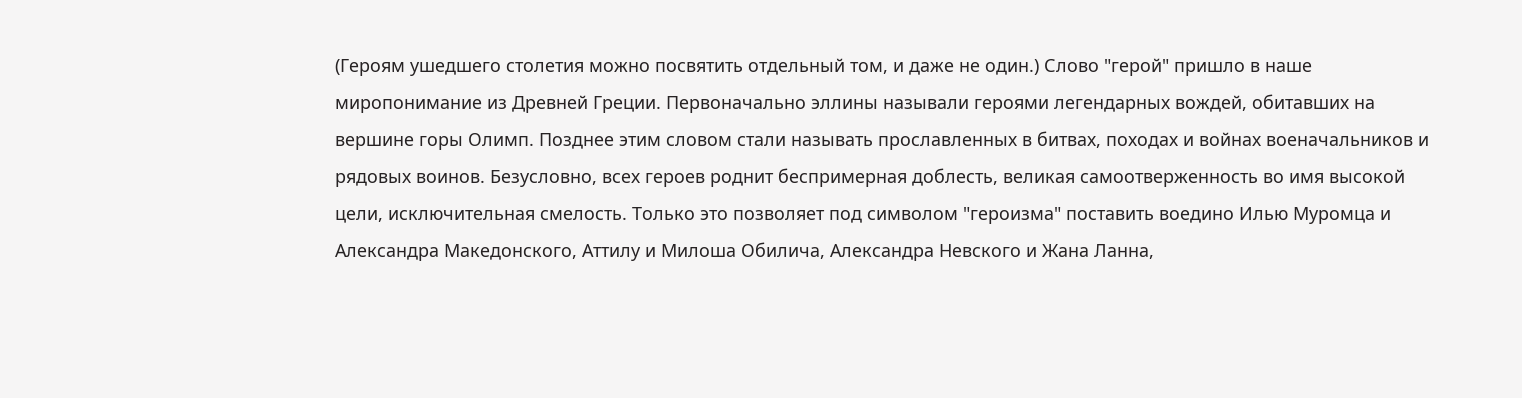(Героям ушедшего столетия можно посвятить отдельный том, и даже не один.) Слово "герой" пришло в наше миропонимание из Древней Греции. Первоначально эллины называли героями легендарных вождей, обитавших на вершине горы Олимп. Позднее этим словом стали называть прославленных в битвах, походах и войнах военачальников и рядовых воинов. Безусловно, всех героев роднит беспримерная доблесть, великая самоотверженность во имя высокой цели, исключительная смелость. Только это позволяет под символом "героизма" поставить воедино Илью Муромца и Александра Македонского, Аттилу и Милоша Обилича, Александра Невского и Жана Ланна,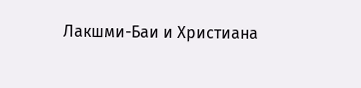Лакшми-Баи и Христиана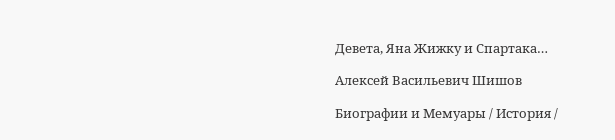Девета, Яна Жижку и Спартака…

Алексей Васильевич Шишов

Биографии и Мемуары / История /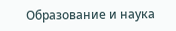Образование и наука